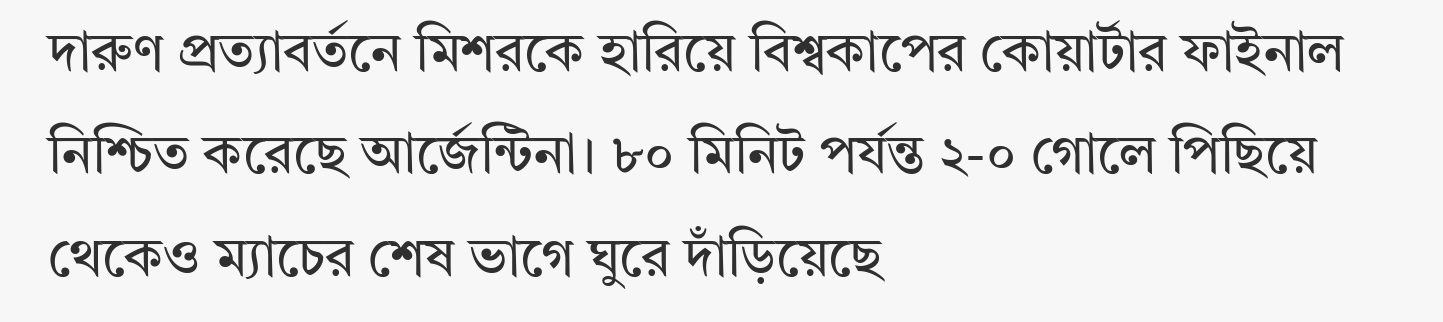দারুণ প্রত্যাবর্তনে মিশরকে হারিয়ে বিশ্বকাপের কোয়ার্টার ফাইনাল নিশ্চিত করেছে আর্জেন্টিনা। ৮০ মিনিট পর্যন্ত ২-০ গোলে পিছিয়ে থেকেও ম্যাচের শেষ ভাগে ঘুরে দাঁড়িয়েছে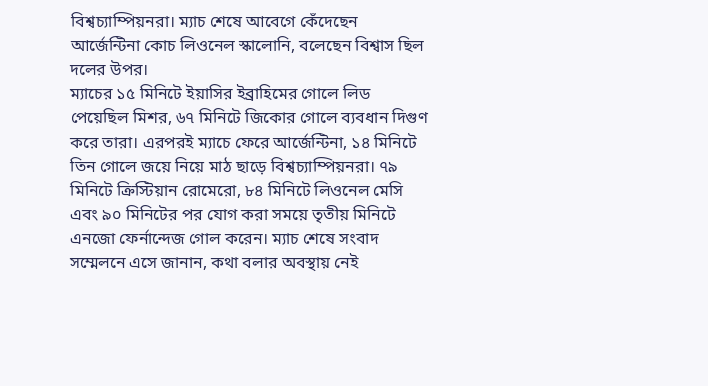বিশ্বচ্যাম্পিয়নরা। ম্যাচ শেষে আবেগে কেঁদেছেন আর্জেন্টিনা কোচ লিওনেল স্কালোনি, বলেছেন বিশ্বাস ছিল দলের উপর।
ম্যাচের ১৫ মিনিটে ইয়াসির ইব্রাহিমের গোলে লিড পেয়েছিল মিশর, ৬৭ মিনিটে জিকোর গোলে ব্যবধান দিগুণ করে তারা। এরপরই ম্যাচে ফেরে আর্জেন্টিনা, ১৪ মিনিটে তিন গোলে জয়ে নিয়ে মাঠ ছাড়ে বিশ্বচ্যাম্পিয়নরা। ৭৯ মিনিটে ক্রিস্টিয়ান রোমেরো, ৮৪ মিনিটে লিওনেল মেসি এবং ৯০ মিনিটের পর যোগ করা সময়ে তৃতীয় মিনিটে এনজো ফের্নান্দেজ গোল করেন। ম্যাচ শেষে সংবাদ সম্মেলনে এসে জানান, কথা বলার অবস্থায় নেই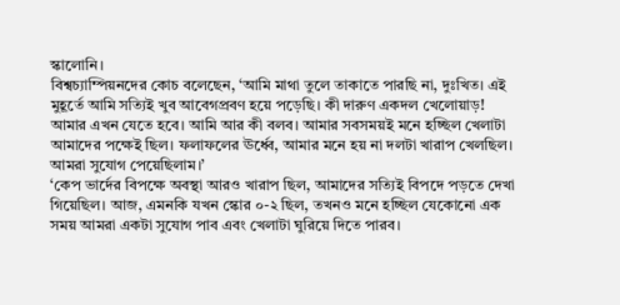স্কালোনি।
বিশ্বচ্যাম্পিয়নদের কোচ বলেছেন, ‘আমি মাথা তুলে তাকাতে পারছি না, দুঃখিত। এই মুহূর্তে আমি সত্যিই খুব আবেগপ্রবণ হয়ে পড়েছি। কী দারুণ একদল খেলোয়াড়! আমার এখন যেতে হবে। আমি আর কী বলব। আমার সবসময়ই মনে হচ্ছিল খেলাটা আমাদের পক্ষেই ছিল। ফলাফলের ঊর্ধ্বে, আমার মনে হয় না দলটা খারাপ খেলছিল। আমরা সুযোগ পেয়েছিলাম।’
‘কেপ ভার্দের বিপক্ষে অবস্থা আরও খারাপ ছিল, আমাদের সত্যিই বিপদে পড়তে দেখা গিয়েছিল। আজ, এমনকি যখন স্কোর ০-২ ছিল, তখনও মনে হচ্ছিল যেকোনো এক সময় আমরা একটা সুযোগ পাব এবং খেলাটা ঘুরিয়ে দিতে পারব।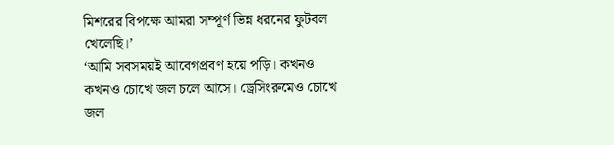মিশরের বিপক্ষে আমরা সম্পূর্ণ ভিন্ন ধরনের ফুটবল খেলেছি।’
‘আমি সবসময়ই আবেগপ্রবণ হয়ে পড়ি। কখনও কখনও চোখে জল চলে আসে। ড্রেসিংরুমেও চোখে জল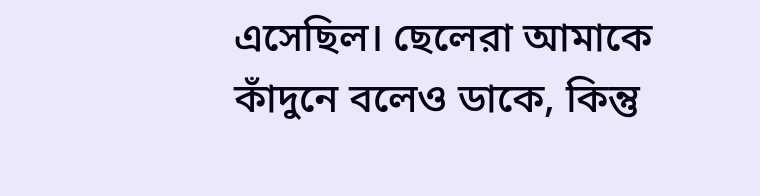এসেছিল। ছেলেরা আমাকে কাঁদুনে বলেও ডাকে, কিন্তু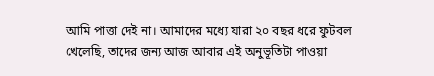আমি পাত্তা দেই না। আমাদের মধ্যে যারা ২০ বছর ধরে ফুটবল খেলেছি, তাদের জন্য আজ আবার এই অনুভূতিটা পাওয়া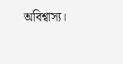অবিশ্বাস্য।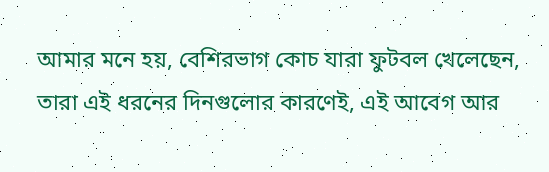আমার মনে হয়, বেশিরভাগ কোচ যারা ফুটবল খেলেছেন, তারা এই ধরনের দিনগুলোর কারণেই, এই আবেগ আর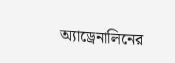অ্যাড্রেনালিনের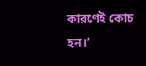কারণেই কোচ হন।’